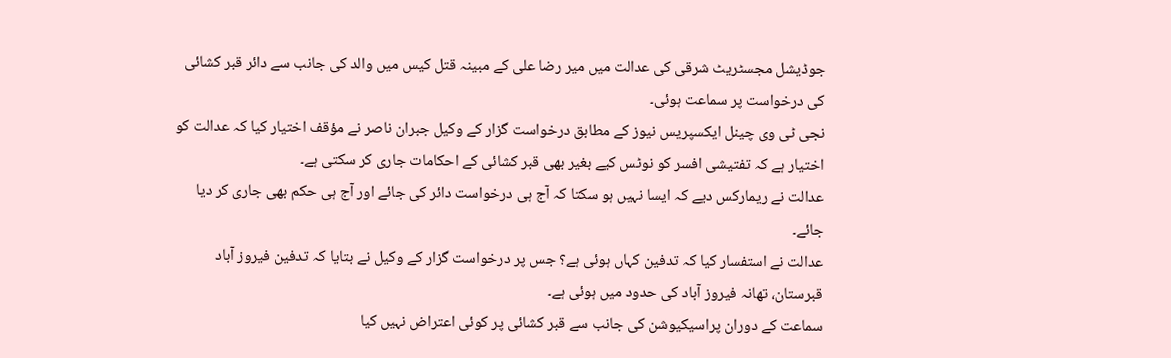جوڈیشل مجسٹریٹ شرقی کی عدالت میں میر رضا علی کے مبینہ قتل کیس میں والد کی جانب سے دائر قبر کشائی کی درخواست پر سماعت ہوئی۔
نجی ٹی وی چینل ایکسپریس نیوز کے مطابق درخواست گزار کے وکیل جبران ناصر نے مؤقف اختیار کیا کہ عدالت کو اختیار ہے کہ تفتیشی افسر کو نوٹس کیے بغیر بھی قبر کشائی کے احکامات جاری کر سکتی ہے۔
عدالت نے ریمارکس دیے کہ ایسا نہیں ہو سکتا کہ آج ہی درخواست دائر کی جائے اور آج ہی حکم بھی جاری کر دیا جائے۔
عدالت نے استفسار کیا کہ تدفین کہاں ہوئی ہے؟ جس پر درخواست گزار کے وکیل نے بتایا کہ تدفین فیروز آباد قبرستان، تھانہ فیروز آباد کی حدود میں ہوئی ہے۔
سماعت کے دوران پراسیکیوشن کی جانب سے قبر کشائی پر کوئی اعتراض نہیں کیا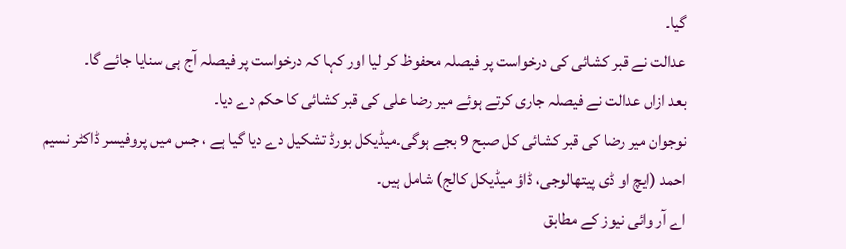گیا۔
عدالت نے قبر کشائی کی درخواست پر فیصلہ محفوظ کر لیا اور کہا کہ درخواست پر فیصلہ آج ہی سنایا جائے گا۔
بعد ازاں عدالت نے فیصلہ جاری کرتے ہوئے میر رضا علی کی قبر کشائی کا حکم دے دیا۔
نوجوان میر رضا کی قبر کشائی کل صبح 9 بجے ہوگی۔میڈیکل بورڈ تشکیل دے دیا گیا ہے ، جس میں پروفیسر ڈاکٹر نسیم احمد (ایچ او ڈی پیتھالوجی، ڈاؤ میڈیکل کالج) شامل ہیں۔
اے آر وائی نیوز کے مطابق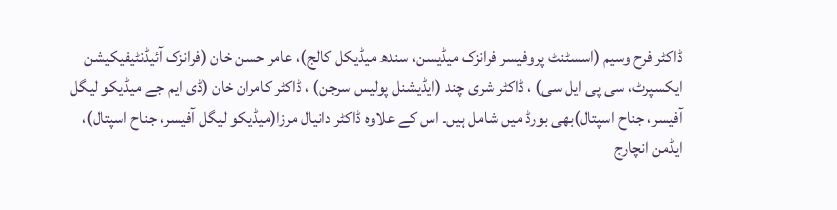ڈاکٹر فرح وسیم (اسسٹنٹ پروفیسر فرانزک میڈیسن، سندھ میڈیکل کالج)، عامر حسن خان (فرانزک آئیڈنٹیفیکیشن ایکسپرٹ، سی پی ایل سی) ، ڈاکٹر شری چند (ایڈیشنل پولیس سرجن) ، ڈاکٹر کامران خان (ڈی ایم جے میڈیکو لیگل آفیسر، جناح اسپتال)بھی بورڈ میں شامل ہیں۔ اس کے علاوہ ڈاکٹر دانیال مرزا(میڈیکو لیگل آفیسر، جناح اسپتال)، ایڈمن انچارج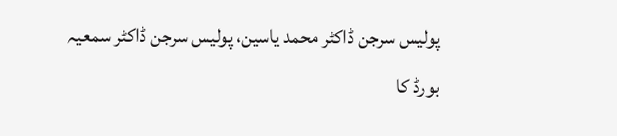پولیس سرجن ڈاکٹر محمد یاسین، پولیس سرجن ڈاکٹر سمعیہ بورڈ کا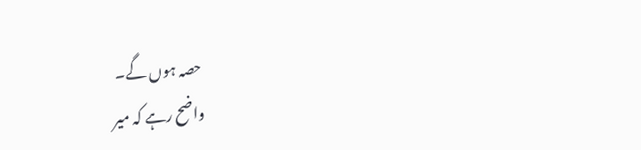حصہ ہوں گے۔
واضح رہے کہ میر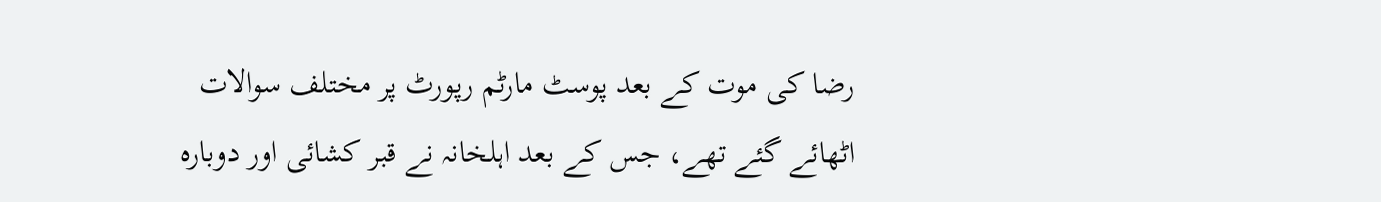رضا کی موت کے بعد پوسٹ مارٹم رپورٹ پر مختلف سوالات اٹھائے گئے تھے، جس کے بعد اہلخانہ نے قبر کشائی اور دوبارہ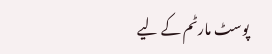پوسٹ مارٹم کے لیے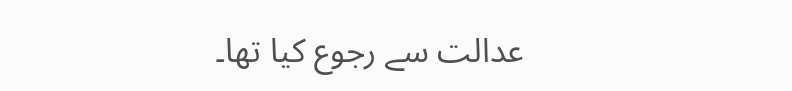عدالت سے رجوع کیا تھا۔